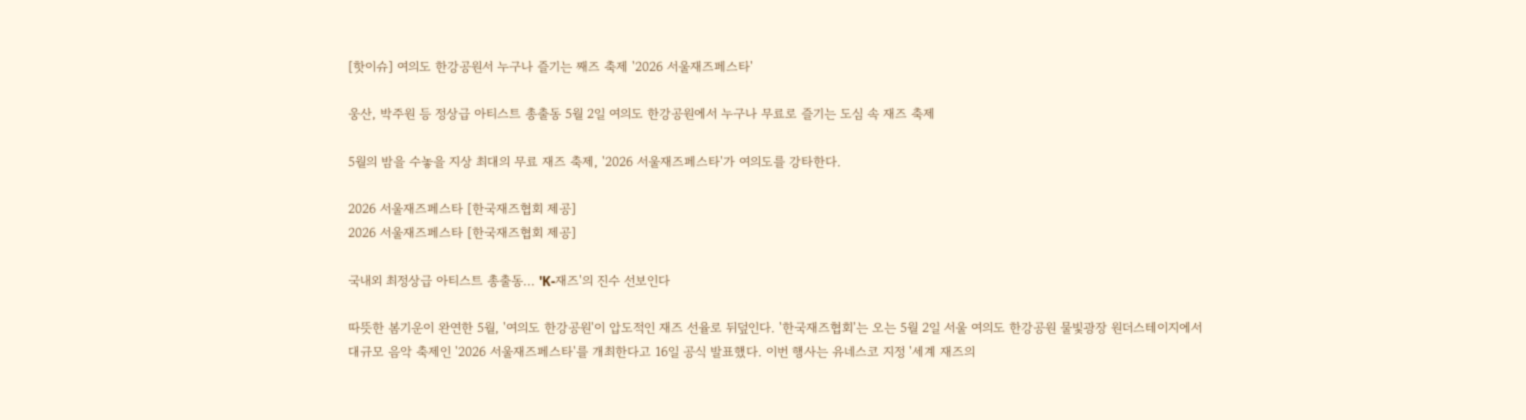[핫이슈] 여의도 한강공원서 누구나 즐기는 째즈 축제 '2026 서울재즈페스타'

웅산, 박주원 등 정상급 아티스트 총출동 5월 2일 여의도 한강공원에서 누구나 무료로 즐기는 도심 속 재즈 축제

5월의 밤을 수놓을 지상 최대의 무료 재즈 축제, '2026 서울재즈페스타'가 여의도를 강타한다.

2026 서울재즈페스타 [한국재즈협회 제공]
2026 서울재즈페스타 [한국재즈협회 제공]

국내외 최정상급 아티스트 총출동... 'K-재즈'의 진수 선보인다

따뜻한 봄기운이 완연한 5월, '여의도 한강공원'이 압도적인 재즈 선율로 뒤덮인다. '한국재즈협회'는 오는 5월 2일 서울 여의도 한강공원 물빛광장 원더스테이지에서 대규모 음악 축제인 '2026 서울재즈페스타'를 개최한다고 16일 공식 발표했다. 이번 행사는 유네스코 지정 '세계 재즈의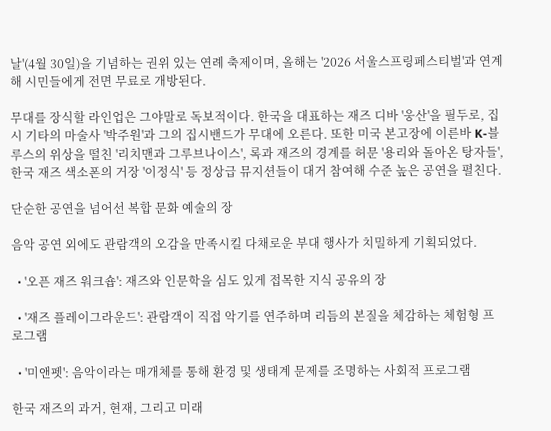날'(4월 30일)을 기념하는 권위 있는 연례 축제이며, 올해는 '2026 서울스프링페스티벌'과 연계해 시민들에게 전면 무료로 개방된다.

무대를 장식할 라인업은 그야말로 독보적이다. 한국을 대표하는 재즈 디바 '웅산'을 필두로, 집시 기타의 마술사 '박주원'과 그의 집시밴드가 무대에 오른다. 또한 미국 본고장에 이른바 K-블루스의 위상을 떨친 '리치맨과 그루브나이스', 록과 재즈의 경계를 허문 '용리와 돌아온 탕자들', 한국 재즈 색소폰의 거장 '이정식' 등 정상급 뮤지션들이 대거 참여해 수준 높은 공연을 펼친다.

단순한 공연을 넘어선 복합 문화 예술의 장

음악 공연 외에도 관람객의 오감을 만족시킬 다채로운 부대 행사가 치밀하게 기획되었다.

  • '오픈 재즈 워크숍': 재즈와 인문학을 심도 있게 접목한 지식 공유의 장

  • '재즈 플레이그라운드': 관람객이 직접 악기를 연주하며 리듬의 본질을 체감하는 체험형 프로그램

  • '미앤펫': 음악이라는 매개체를 통해 환경 및 생태계 문제를 조명하는 사회적 프로그램

한국 재즈의 과거, 현재, 그리고 미래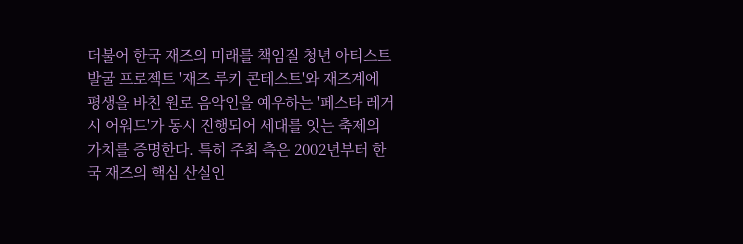더불어 한국 재즈의 미래를 책임질 청년 아티스트 발굴 프로젝트 '재즈 루키 콘테스트'와 재즈계에 평생을 바친 원로 음악인을 예우하는 '페스타 레거시 어워드'가 동시 진행되어 세대를 잇는 축제의 가치를 증명한다. 특히 주최 측은 2002년부터 한국 재즈의 핵심 산실인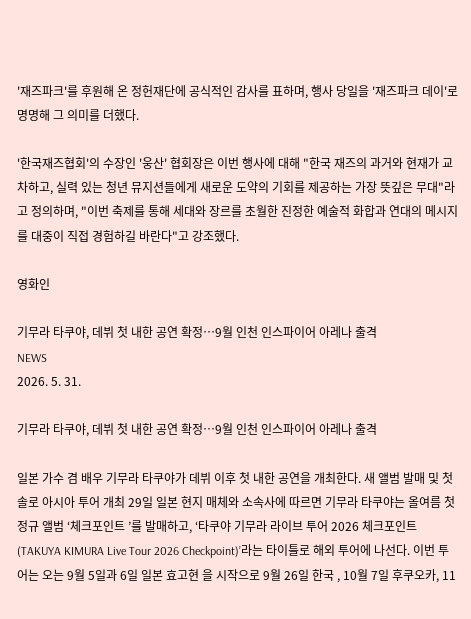'재즈파크'를 후원해 온 정헌재단에 공식적인 감사를 표하며, 행사 당일을 '재즈파크 데이'로 명명해 그 의미를 더했다.

'한국재즈협회'의 수장인 '웅산' 협회장은 이번 행사에 대해 "한국 재즈의 과거와 현재가 교차하고, 실력 있는 청년 뮤지션들에게 새로운 도약의 기회를 제공하는 가장 뜻깊은 무대"라고 정의하며, "이번 축제를 통해 세대와 장르를 초월한 진정한 예술적 화합과 연대의 메시지를 대중이 직접 경험하길 바란다"고 강조했다.

영화인

기무라 타쿠야, 데뷔 첫 내한 공연 확정…9월 인천 인스파이어 아레나 출격
NEWS
2026. 5. 31.

기무라 타쿠야, 데뷔 첫 내한 공연 확정…9월 인천 인스파이어 아레나 출격

일본 가수 겸 배우 기무라 타쿠야가 데뷔 이후 첫 내한 공연을 개최한다. 새 앨범 발매 및 첫 솔로 아시아 투어 개최 29일 일본 현지 매체와 소속사에 따르면 기무라 타쿠야는 올여름 첫 정규 앨범 ‘체크포인트 ’를 발매하고, ‘타쿠야 기무라 라이브 투어 2026 체크포인트(TAKUYA KIMURA Live Tour 2026 Checkpoint)’라는 타이틀로 해외 투어에 나선다. 이번 투어는 오는 9월 5일과 6일 일본 효고현 을 시작으로 9월 26일 한국 , 10월 7일 후쿠오카, 11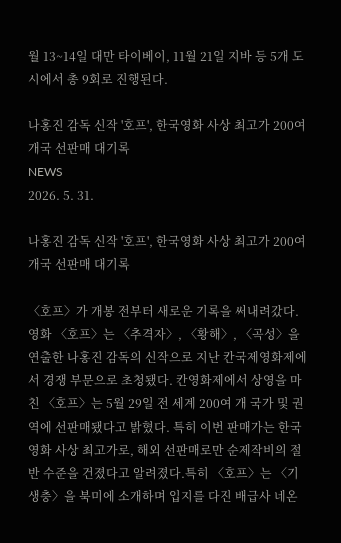월 13~14일 대만 타이베이, 11월 21일 지바 등 5개 도시에서 총 9회로 진행된다.

나홍진 감독 신작 '호프', 한국영화 사상 최고가 200여 개국 선판매 대기록
NEWS
2026. 5. 31.

나홍진 감독 신작 '호프', 한국영화 사상 최고가 200여 개국 선판매 대기록

〈호프〉가 개봉 전부터 새로운 기록을 써내려갔다.영화 〈호프〉는 〈추격자〉, 〈황해〉, 〈곡성〉을 연출한 나홍진 감독의 신작으로 지난 칸국제영화제에서 경쟁 부문으로 초청됐다. 칸영화제에서 상영을 마친 〈호프〉는 5월 29일 전 세계 200여 개 국가 및 권역에 선판매됐다고 밝혔다. 특히 이번 판매가는 한국영화 사상 최고가로, 해외 선판매로만 순제작비의 절반 수준을 건졌다고 알려졌다.특히 〈호프〉는 〈기생충〉을 북미에 소개하며 입지를 다진 배급사 네온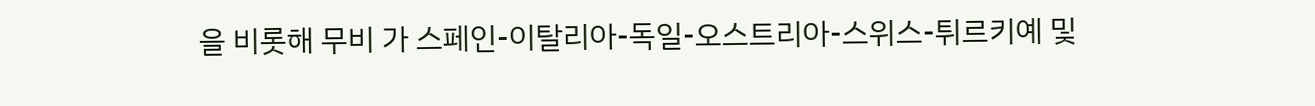을 비롯해 무비 가 스페인-이탈리아-독일-오스트리아-스위스-튀르키예 및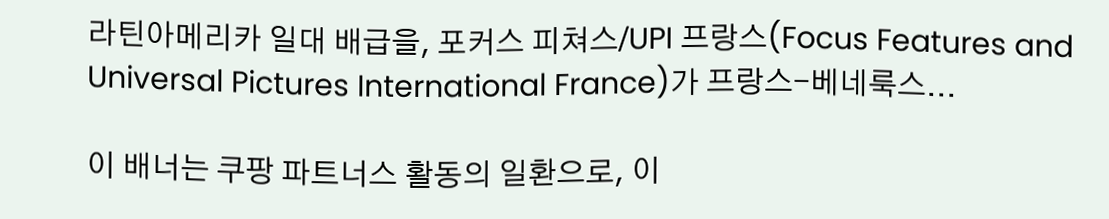라틴아메리카 일대 배급을, 포커스 피쳐스/UPI 프랑스(Focus Features and Universal Pictures International France)가 프랑스-베네룩스...

이 배너는 쿠팡 파트너스 활동의 일환으로, 이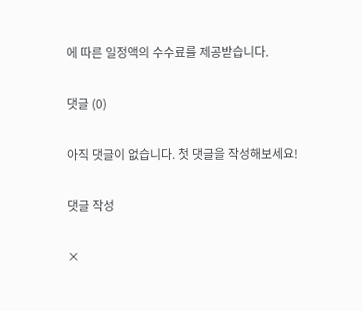에 따른 일정액의 수수료를 제공받습니다.

댓글 (0)

아직 댓글이 없습니다. 첫 댓글을 작성해보세요!

댓글 작성

×